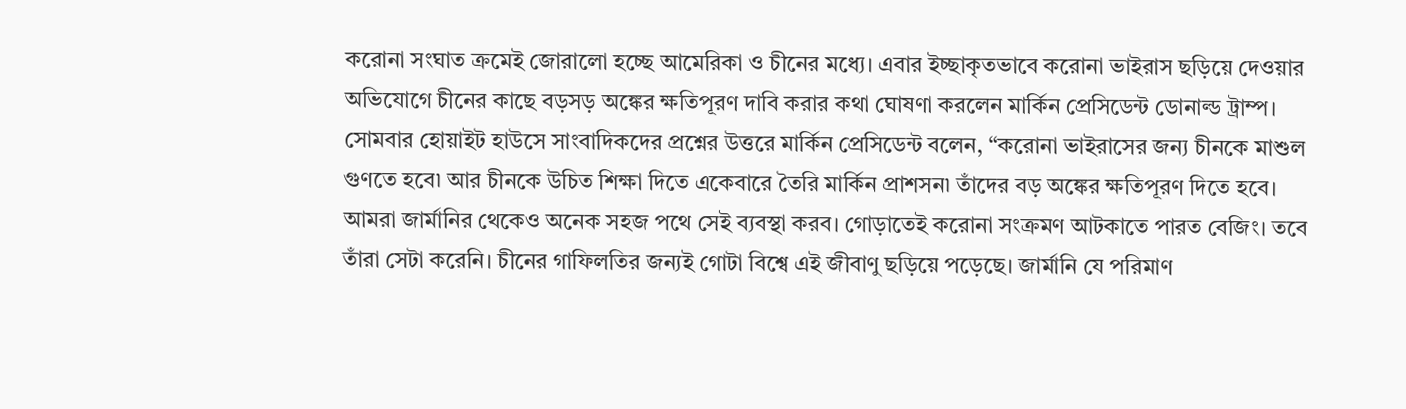করোনা সংঘাত ক্রমেই জোরালো হচ্ছে আমেরিকা ও চীনের মধ্যে। এবার ইচ্ছাকৃতভাবে করোনা ভাইরাস ছড়িয়ে দেওয়ার অভিযোগে চীনের কাছে বড়সড় অঙ্কের ক্ষতিপূরণ দাবি করার কথা ঘোষণা করলেন মার্কিন প্রেসিডেন্ট ডোনাল্ড ট্রাম্প।
সোমবার হোয়াইট হাউসে সাংবাদিকদের প্রশ্নের উত্তরে মার্কিন প্রেসিডেন্ট বলেন, “করোনা ভাইরাসের জন্য চীনকে মাশুল গুণতে হবে৷ আর চীনকে উচিত শিক্ষা দিতে একেবারে তৈরি মার্কিন প্রাশসন৷ তাঁদের বড় অঙ্কের ক্ষতিপূরণ দিতে হবে। আমরা জার্মানির থেকেও অনেক সহজ পথে সেই ব্যবস্থা করব। গোড়াতেই করোনা সংক্রমণ আটকাতে পারত বেজিং। তবে তাঁরা সেটা করেনি। চীনের গাফিলতির জন্যই গোটা বিশ্বে এই জীবাণু ছড়িয়ে পড়েছে। জার্মানি যে পরিমাণ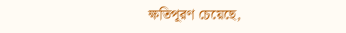ক্ষতিপূরণ চেয়েছে,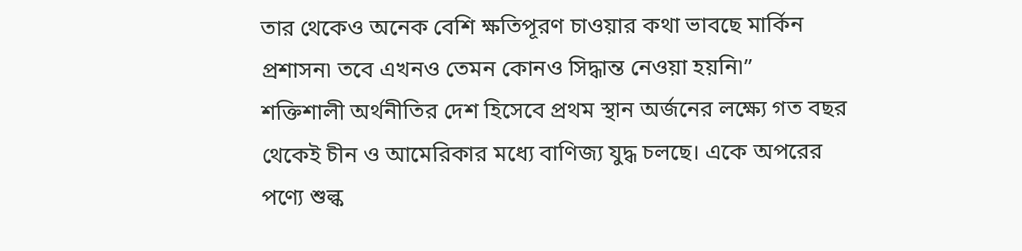তার থেকেও অনেক বেশি ক্ষতিপূরণ চাওয়ার কথা ভাবছে মার্কিন প্রশাসন৷ তবে এখনও তেমন কোনও সিদ্ধান্ত নেওয়া হয়নি৷”
শক্তিশালী অর্থনীতির দেশ হিসেবে প্রথম স্থান অর্জনের লক্ষ্যে গত বছর থেকেই চীন ও আমেরিকার মধ্যে বাণিজ্য যুদ্ধ চলছে। একে অপরের পণ্যে শুল্ক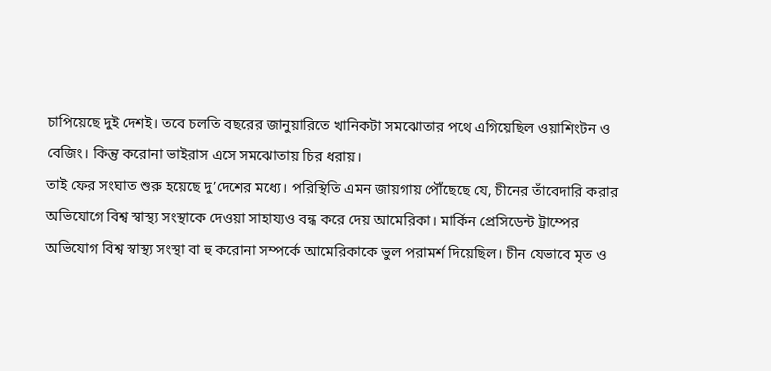চাপিয়েছে দুই দেশই। তবে চলতি বছরের জানুয়ারিতে খানিকটা সমঝোতার পথে এগিয়েছিল ওয়াশিংটন ও বেজিং। কিন্তু করোনা ভাইরাস এসে সমঝোতায় চির ধরায়।
তাই ফের সংঘাত শুরু হয়েছে দু’দেশের মধ্যে। পরিস্থিতি এমন জায়গায় পৌঁছেছে যে, চীনের তাঁবেদারি করার অভিযোগে বিশ্ব স্বাস্থ্য সংস্থাকে দেওয়া সাহায্যও বন্ধ করে দেয় আমেরিকা। মার্কিন প্রেসিডেন্ট ট্রাম্পের অভিযোগ বিশ্ব স্বাস্থ্য সংস্থা বা হু করোনা সম্পর্কে আমেরিকাকে ভুল পরামর্শ দিয়েছিল। চীন যেভাবে মৃত ও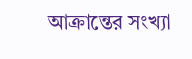আক্রান্তের সংখ্যা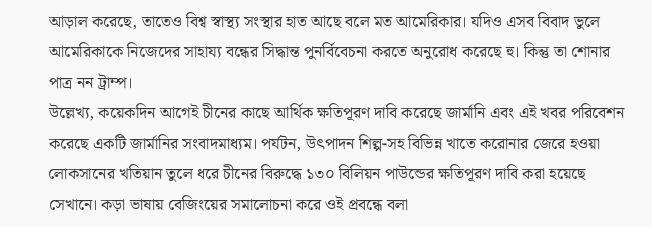আড়াল করেছে, তাতেও বিশ্ব স্বাস্থ্য সংস্থার হাত আছে বলে মত আমেরিকার। যদিও এসব বিবাদ ভুলে আমেরিকাকে নিজেদের সাহায্য বন্ধের সিদ্ধান্ত পুনর্বিবেচনা করতে অনুরোধ করেছে হু। কিন্তু তা শোনার পাত্র নন ট্রাম্প।
উল্লেখ্য, কয়েকদিন আগেই চীনের কাছে আর্থিক ক্ষতিপূরণ দাবি করেছে জার্মানি এবং এই খবর পরিবেশন করেছে একটি জার্মানির সংবাদমাধ্যম। পর্যটন, উৎপাদন শিল্প-সহ বিভিন্ন খাতে করোনার জেরে হওয়া লোকসানের খতিয়ান তুলে ধরে চীনের বিরুদ্ধে ১৩০ বিলিয়ন পাউন্ডের ক্ষতিপূরণ দাবি করা হয়েছে সেখানে। কড়া ভাষায় বেজিংয়ের সমালোচনা করে ওই প্রবন্ধে বলা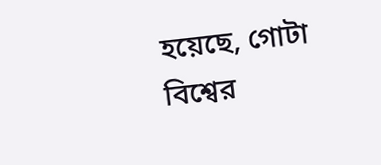হয়েছে, গোটা বিশ্বের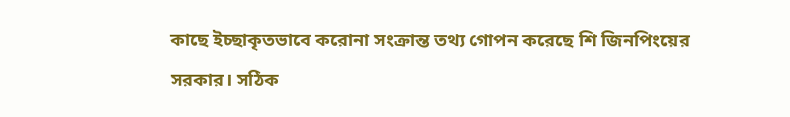কাছে ইচ্ছাকৃতভাবে করোনা সংক্রান্ত তথ্য গোপন করেছে শি জিনপিংয়ের সরকার। সঠিক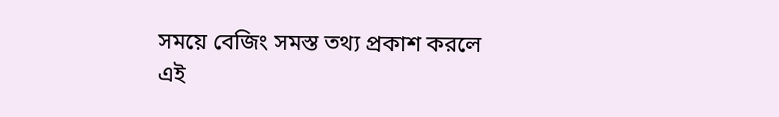সময়ে বেজিং সমস্ত তথ্য প্রকাশ করলে এই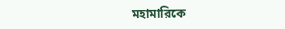মহামারিকে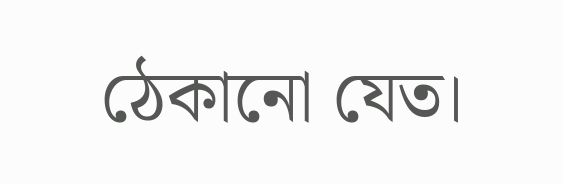ঠেকানো যেত।